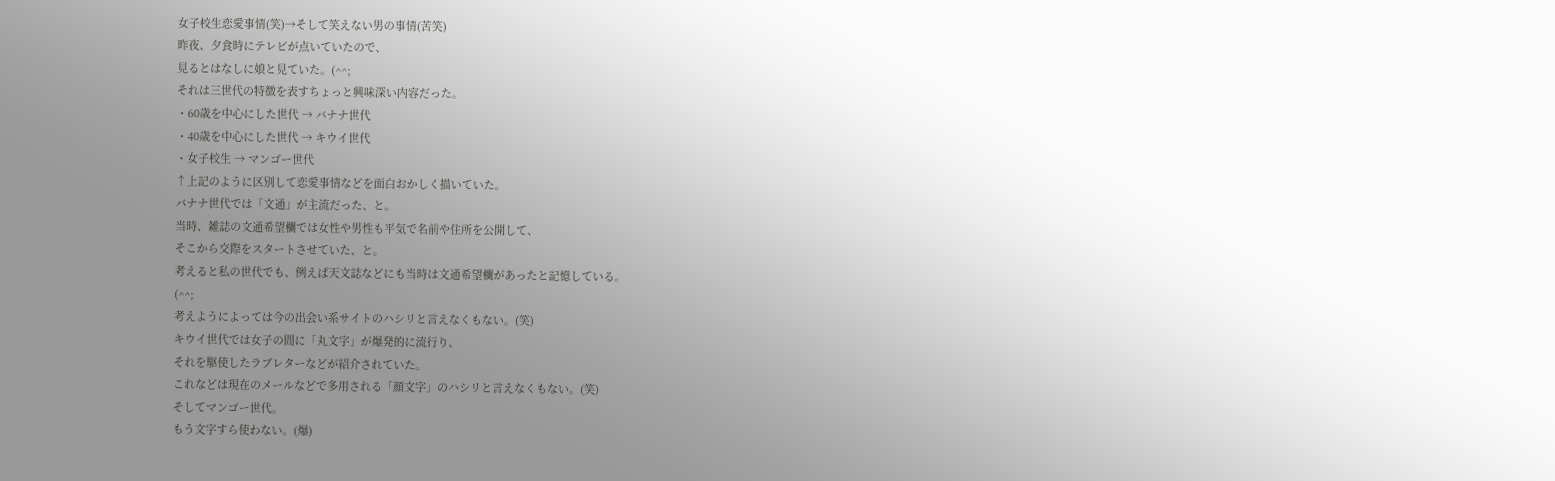女子校生恋愛事情(笑)→そして笑えない男の事情(苦笑)
昨夜、夕食時にテレビが点いていたので、
見るとはなしに娘と見ていた。(^^;
それは三世代の特徴を表すちょっと興味深い内容だった。
・60歳を中心にした世代 → バナナ世代
・40歳を中心にした世代 → キウイ世代
・女子校生 → マンゴー世代
↑上記のように区別して恋愛事情などを面白おかしく描いていた。
バナナ世代では「文通」が主流だった、と。
当時、雑誌の文通希望欄では女性や男性も平気で名前や住所を公開して、
そこから交際をスタートさせていた、と。
考えると私の世代でも、例えば天文誌などにも当時は文通希望欄があったと記憶している。
(^^;
考えようによっては今の出会い系サイトのハシリと言えなくもない。(笑)
キウイ世代では女子の間に「丸文字」が爆発的に流行り、
それを駆使したラブレターなどが紹介されていた。
これなどは現在のメールなどで多用される「顔文字」のハシリと言えなくもない。(笑)
そしてマンゴー世代。
もう文字すら使わない。(爆)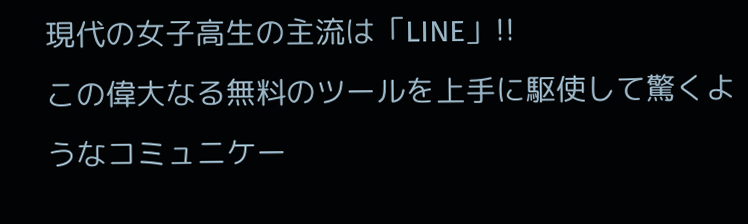現代の女子高生の主流は「LINE」!!
この偉大なる無料のツールを上手に駆使して驚くようなコミュニケー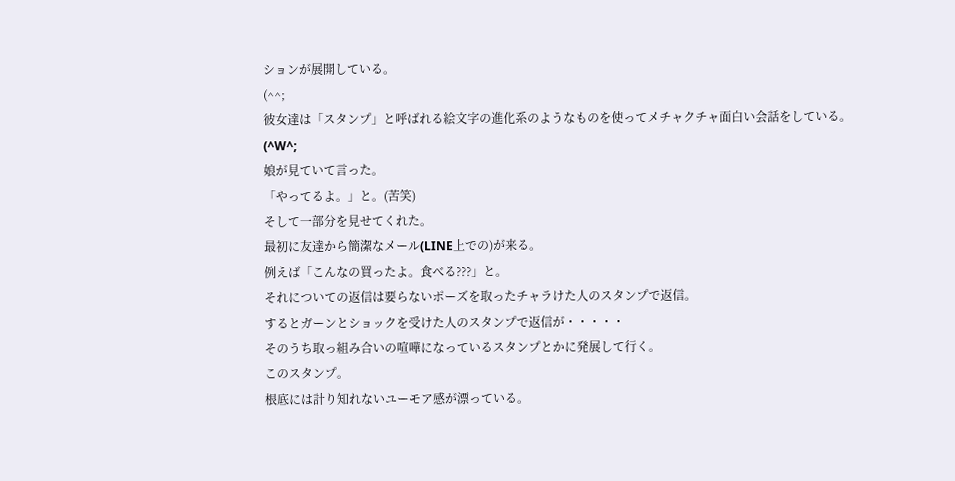ションが展開している。
(^^;
彼女達は「スタンプ」と呼ばれる絵文字の進化系のようなものを使ってメチャクチャ面白い会話をしている。
(^W^;
娘が見ていて言った。
「やってるよ。」と。(苦笑)
そして一部分を見せてくれた。
最初に友達から簡潔なメール(LINE上での)が来る。
例えば「こんなの買ったよ。食べる???」と。
それについての返信は要らないポーズを取ったチャラけた人のスタンプで返信。
するとガーンとショックを受けた人のスタンプで返信が・・・・・
そのうち取っ組み合いの喧嘩になっているスタンプとかに発展して行く。
このスタンプ。
根底には計り知れないユーモア感が漂っている。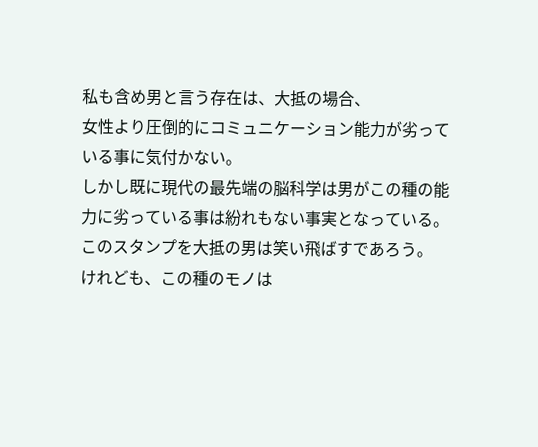私も含め男と言う存在は、大抵の場合、
女性より圧倒的にコミュニケーション能力が劣っている事に気付かない。
しかし既に現代の最先端の脳科学は男がこの種の能力に劣っている事は紛れもない事実となっている。
このスタンプを大抵の男は笑い飛ばすであろう。
けれども、この種のモノは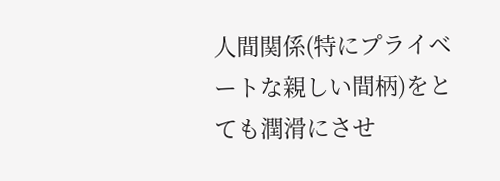人間関係(特にプライベートな親しい間柄)をとても潤滑にさせ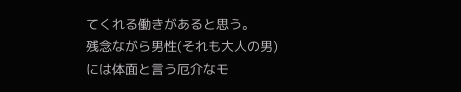てくれる働きがあると思う。
残念ながら男性(それも大人の男)には体面と言う厄介なモ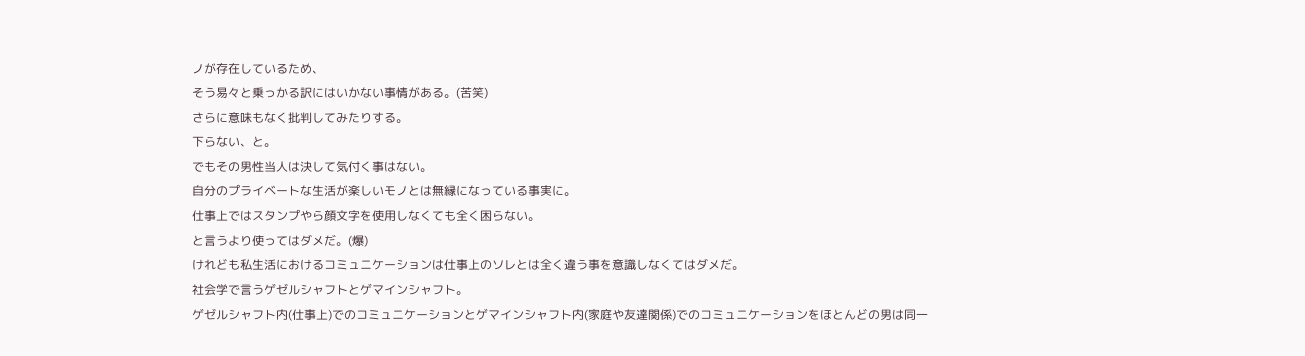ノが存在しているため、
そう易々と乗っかる訳にはいかない事情がある。(苦笑)
さらに意味もなく批判してみたりする。
下らない、と。
でもその男性当人は決して気付く事はない。
自分のプライベートな生活が楽しいモノとは無縁になっている事実に。
仕事上ではスタンプやら顔文字を使用しなくても全く困らない。
と言うより使ってはダメだ。(爆)
けれども私生活におけるコミュニケーションは仕事上のソレとは全く違う事を意識しなくてはダメだ。
社会学で言うゲゼルシャフトとゲマインシャフト。
ゲゼルシャフト内(仕事上)でのコミュニケーションとゲマインシャフト内(家庭や友達関係)でのコミュニケーションをほとんどの男は同一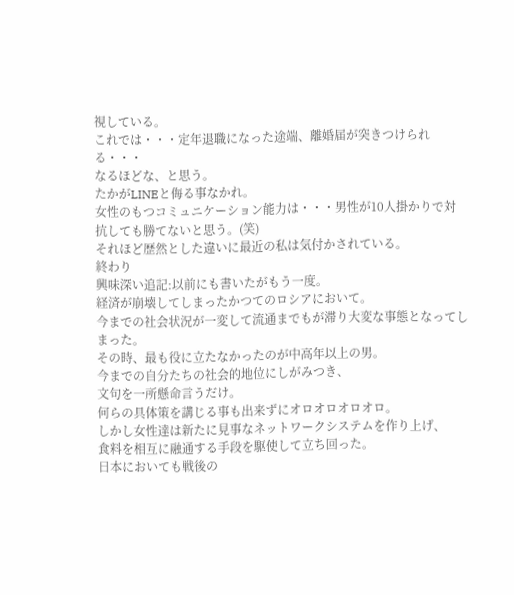視している。
これでは・・・定年退職になった途端、離婚届が突きつけられる・・・
なるほどな、と思う。
たかがLINEと侮る事なかれ。
女性のもつコミュニケーション能力は・・・男性が10人掛かりで対抗しても勝てないと思う。(笑)
それほど歴然とした違いに最近の私は気付かされている。
終わり
興味深い追記:以前にも書いたがもう一度。
経済が崩壊してしまったかつてのロシアにおいて。
今までの社会状況が一変して流通までもが滞り大変な事態となってしまった。
その時、最も役に立たなかったのが中高年以上の男。
今までの自分たちの社会的地位にしがみつき、
文句を一所懸命言うだけ。
何らの具体策を講じる事も出来ずにオロオロオロオロ。
しかし女性達は新たに見事なネットワークシステムを作り上げ、
食料を相互に融通する手段を駆使して立ち回った。
日本においても戦後の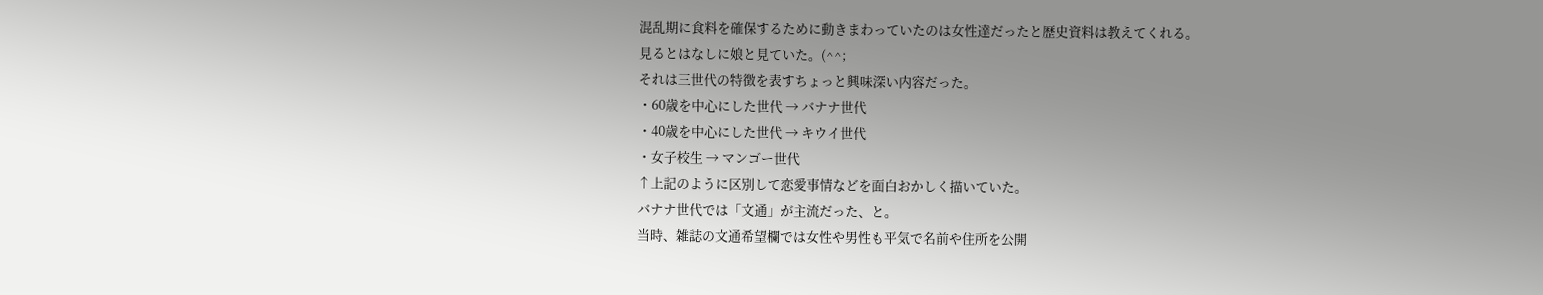混乱期に食料を確保するために動きまわっていたのは女性達だったと歴史資料は教えてくれる。
見るとはなしに娘と見ていた。(^^;
それは三世代の特徴を表すちょっと興味深い内容だった。
・60歳を中心にした世代 → バナナ世代
・40歳を中心にした世代 → キウイ世代
・女子校生 → マンゴー世代
↑上記のように区別して恋愛事情などを面白おかしく描いていた。
バナナ世代では「文通」が主流だった、と。
当時、雑誌の文通希望欄では女性や男性も平気で名前や住所を公開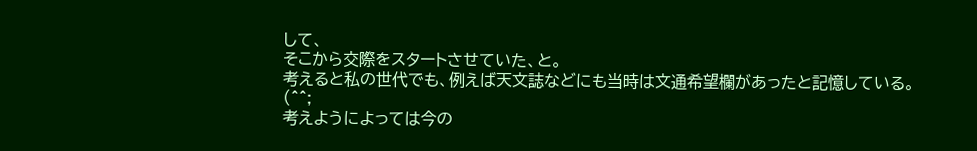して、
そこから交際をスタートさせていた、と。
考えると私の世代でも、例えば天文誌などにも当時は文通希望欄があったと記憶している。
(^^;
考えようによっては今の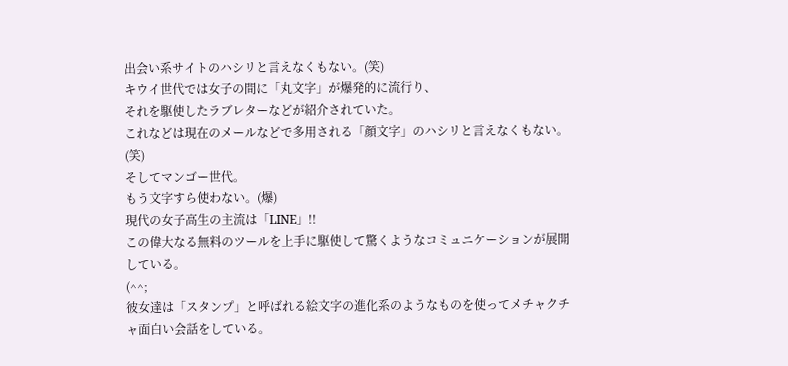出会い系サイトのハシリと言えなくもない。(笑)
キウイ世代では女子の間に「丸文字」が爆発的に流行り、
それを駆使したラブレターなどが紹介されていた。
これなどは現在のメールなどで多用される「顔文字」のハシリと言えなくもない。(笑)
そしてマンゴー世代。
もう文字すら使わない。(爆)
現代の女子高生の主流は「LINE」!!
この偉大なる無料のツールを上手に駆使して驚くようなコミュニケーションが展開している。
(^^;
彼女達は「スタンプ」と呼ばれる絵文字の進化系のようなものを使ってメチャクチャ面白い会話をしている。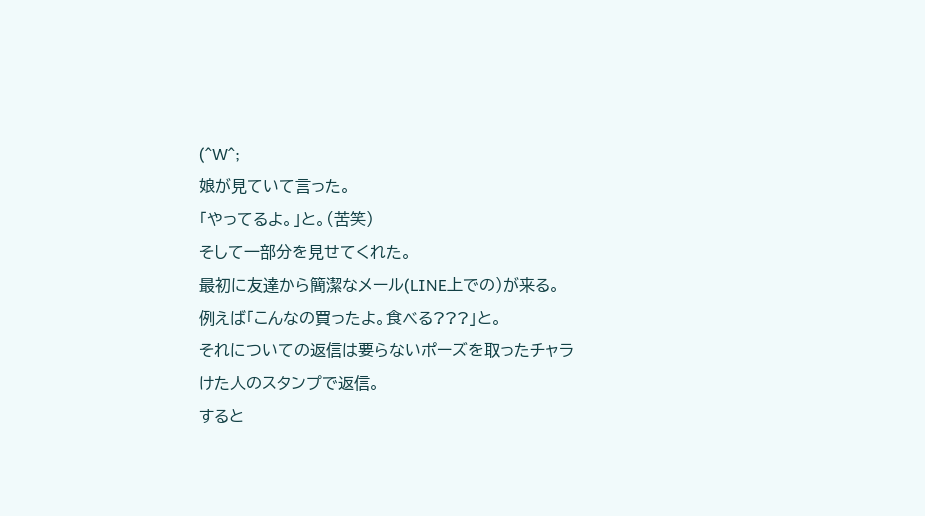(^W^;
娘が見ていて言った。
「やってるよ。」と。(苦笑)
そして一部分を見せてくれた。
最初に友達から簡潔なメール(LINE上での)が来る。
例えば「こんなの買ったよ。食べる???」と。
それについての返信は要らないポーズを取ったチャラけた人のスタンプで返信。
すると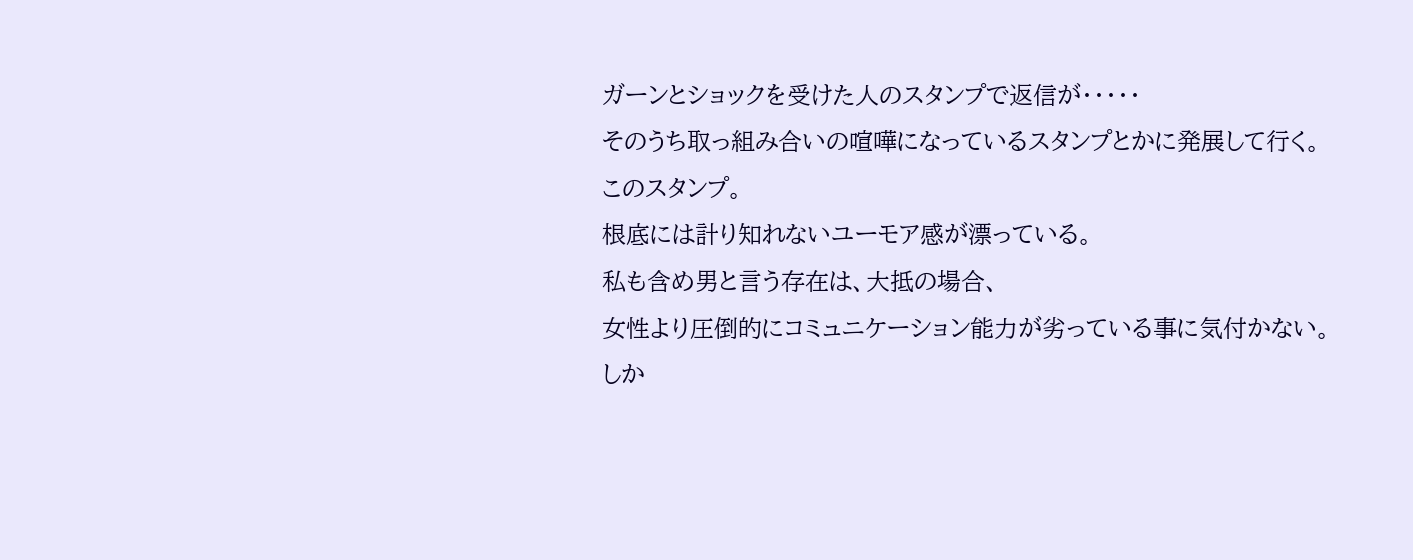ガーンとショックを受けた人のスタンプで返信が・・・・・
そのうち取っ組み合いの喧嘩になっているスタンプとかに発展して行く。
このスタンプ。
根底には計り知れないユーモア感が漂っている。
私も含め男と言う存在は、大抵の場合、
女性より圧倒的にコミュニケーション能力が劣っている事に気付かない。
しか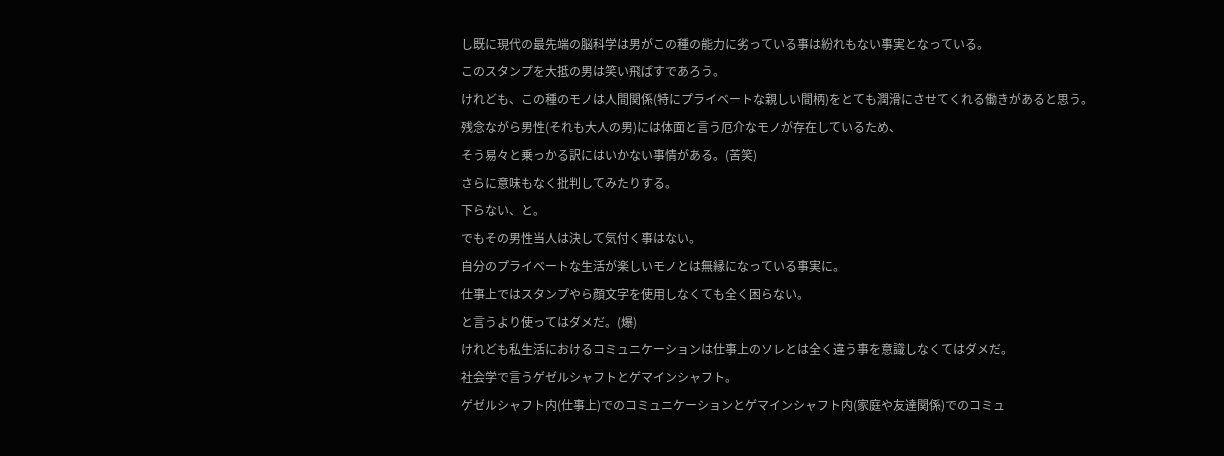し既に現代の最先端の脳科学は男がこの種の能力に劣っている事は紛れもない事実となっている。
このスタンプを大抵の男は笑い飛ばすであろう。
けれども、この種のモノは人間関係(特にプライベートな親しい間柄)をとても潤滑にさせてくれる働きがあると思う。
残念ながら男性(それも大人の男)には体面と言う厄介なモノが存在しているため、
そう易々と乗っかる訳にはいかない事情がある。(苦笑)
さらに意味もなく批判してみたりする。
下らない、と。
でもその男性当人は決して気付く事はない。
自分のプライベートな生活が楽しいモノとは無縁になっている事実に。
仕事上ではスタンプやら顔文字を使用しなくても全く困らない。
と言うより使ってはダメだ。(爆)
けれども私生活におけるコミュニケーションは仕事上のソレとは全く違う事を意識しなくてはダメだ。
社会学で言うゲゼルシャフトとゲマインシャフト。
ゲゼルシャフト内(仕事上)でのコミュニケーションとゲマインシャフト内(家庭や友達関係)でのコミュ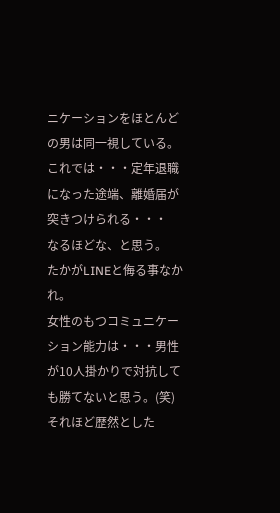ニケーションをほとんどの男は同一視している。
これでは・・・定年退職になった途端、離婚届が突きつけられる・・・
なるほどな、と思う。
たかがLINEと侮る事なかれ。
女性のもつコミュニケーション能力は・・・男性が10人掛かりで対抗しても勝てないと思う。(笑)
それほど歴然とした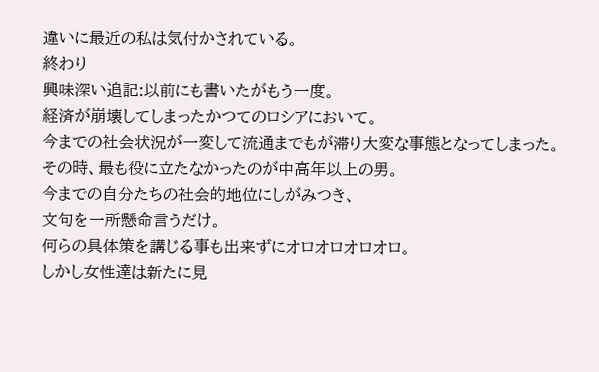違いに最近の私は気付かされている。
終わり
興味深い追記:以前にも書いたがもう一度。
経済が崩壊してしまったかつてのロシアにおいて。
今までの社会状況が一変して流通までもが滞り大変な事態となってしまった。
その時、最も役に立たなかったのが中高年以上の男。
今までの自分たちの社会的地位にしがみつき、
文句を一所懸命言うだけ。
何らの具体策を講じる事も出来ずにオロオロオロオロ。
しかし女性達は新たに見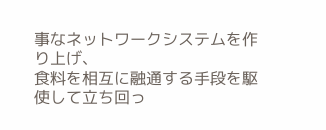事なネットワークシステムを作り上げ、
食料を相互に融通する手段を駆使して立ち回っ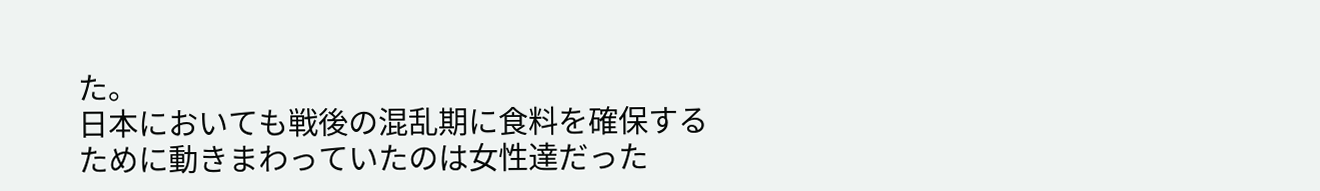た。
日本においても戦後の混乱期に食料を確保するために動きまわっていたのは女性達だった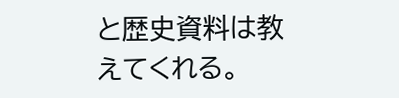と歴史資料は教えてくれる。